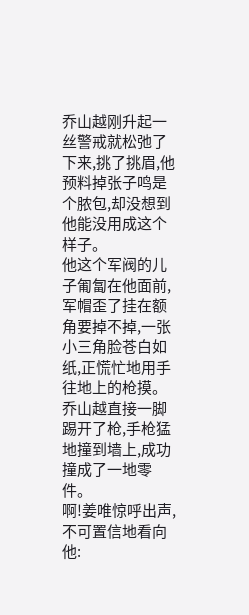乔山越刚升起一丝警戒就松弛了下来,挑了挑眉,他预料掉张子鸣是个脓包,却没想到他能没用成这个样子。
他这个军阀的儿子匍匐在他面前,军帽歪了挂在额角要掉不掉,一张小三角脸苍白如纸,正慌忙地用手往地上的枪摸。
乔山越直接一脚踢开了枪,手枪猛地撞到墙上,成功撞成了一地零件。
啊!姜唯惊呼出声,不可置信地看向他: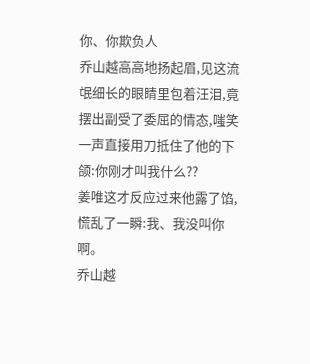你、你欺负人
乔山越高高地扬起眉,见这流氓细长的眼睛里包着汪泪,竟摆出副受了委屈的情态,嗤笑一声直接用刀抵住了他的下颌:你刚才叫我什么??
姜唯这才反应过来他露了馅,慌乱了一瞬:我、我没叫你啊。
乔山越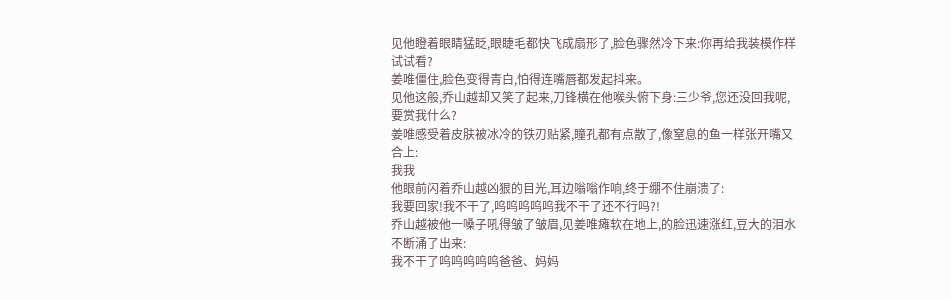见他瞪着眼睛猛眨,眼睫毛都快飞成扇形了,脸色骤然冷下来:你再给我装模作样试试看?
姜唯僵住,脸色变得青白,怕得连嘴唇都发起抖来。
见他这般,乔山越却又笑了起来,刀锋横在他喉头俯下身:三少爷,您还没回我呢,要赏我什么?
姜唯感受着皮肤被冰冷的铁刃贴紧,瞳孔都有点散了,像窒息的鱼一样张开嘴又合上:
我我
他眼前闪着乔山越凶狠的目光,耳边嗡嗡作响,终于绷不住崩溃了:
我要回家!我不干了,呜呜呜呜呜我不干了还不行吗?!
乔山越被他一嗓子吼得皱了皱眉,见姜唯瘫软在地上,的脸迅速涨红,豆大的泪水不断涌了出来:
我不干了呜呜呜呜呜爸爸、妈妈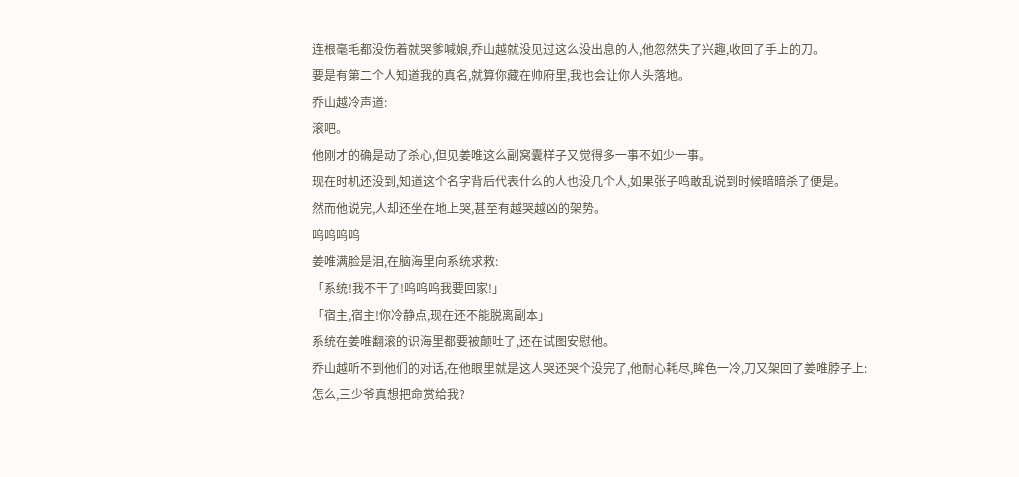连根毫毛都没伤着就哭爹喊娘,乔山越就没见过这么没出息的人,他忽然失了兴趣,收回了手上的刀。
要是有第二个人知道我的真名,就算你藏在帅府里,我也会让你人头落地。
乔山越冷声道:
滚吧。
他刚才的确是动了杀心,但见姜唯这么副窝囊样子又觉得多一事不如少一事。
现在时机还没到,知道这个名字背后代表什么的人也没几个人,如果张子鸣敢乱说到时候暗暗杀了便是。
然而他说完,人却还坐在地上哭,甚至有越哭越凶的架势。
呜呜呜呜
姜唯满脸是泪,在脑海里向系统求救:
「系统!我不干了!呜呜呜我要回家!」
「宿主,宿主!你冷静点,现在还不能脱离副本」
系统在姜唯翻滚的识海里都要被颠吐了,还在试图安慰他。
乔山越听不到他们的对话,在他眼里就是这人哭还哭个没完了,他耐心耗尽,眸色一冷,刀又架回了姜唯脖子上:
怎么,三少爷真想把命赏给我?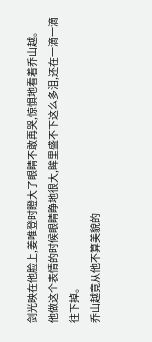剑光映在他脸上,姜唯登时瞪大了眼睛不敢再哭,惊惧地看着乔山越。
他做这个表情的时候眼睛睁地很大,眸里盛不下这么多泪,还在一滴一滴往下掉。
乔山越竟从他不算美貌的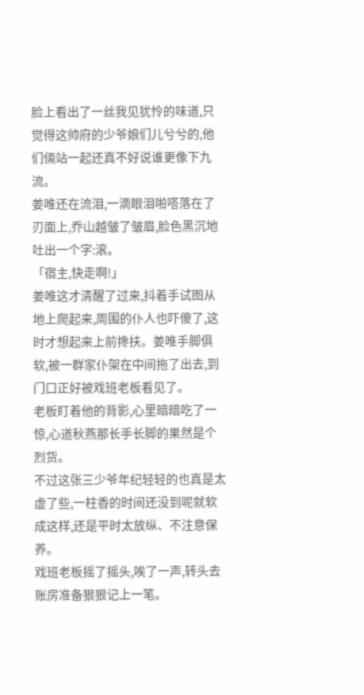脸上看出了一丝我见犹怜的味道,只觉得这帅府的少爷娘们儿兮兮的,他们倆站一起还真不好说谁更像下九流。
姜唯还在流泪,一滴眼泪啪嗒落在了刃面上,乔山越皱了皱眉,脸色黑沉地吐出一个字:滚。
「宿主,快走啊!」
姜唯这才清醒了过来,抖着手试图从地上爬起来,周围的仆人也吓傻了,这时才想起来上前搀扶。姜唯手脚俱软,被一群家仆架在中间拖了出去,到门口正好被戏班老板看见了。
老板盯着他的背影,心里暗暗吃了一惊,心道秋燕那长手长脚的果然是个烈货。
不过这张三少爷年纪轻轻的也真是太虚了些,一柱香的时间还没到呢就软成这样,还是平时太放纵、不注意保养。
戏班老板摇了摇头,唉了一声,转头去账房准备狠狠记上一笔。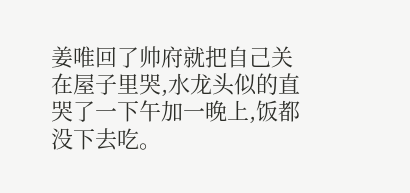姜唯回了帅府就把自己关在屋子里哭,水龙头似的直哭了一下午加一晚上,饭都没下去吃。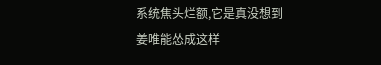系统焦头烂额,它是真没想到姜唯能怂成这样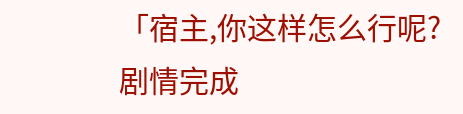「宿主,你这样怎么行呢?剧情完成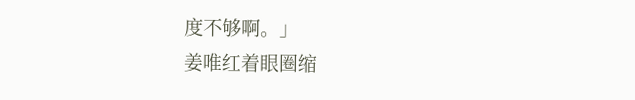度不够啊。」
姜唯红着眼圈缩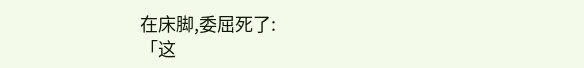在床脚,委屈死了:
「这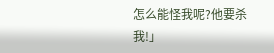怎么能怪我呢?他要杀我!」